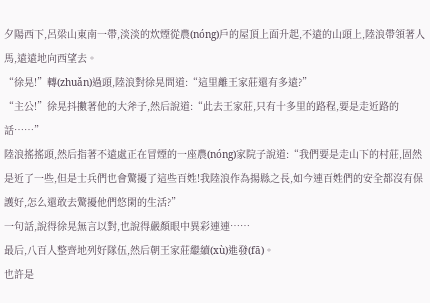夕陽西下,呂梁山東南一帶,淡淡的炊煙從農(nóng)戶的屋頂上面升起,不遠的山頭上,陸浪帶領著人馬,遠遠地向西望去。
“徐晃!”轉(zhuǎn)過頭,陸浪對徐晃問道:“這里離王家莊還有多遠?”
“主公!”徐晃抖擻著他的大斧子,然后說道:“此去王家莊,只有十多里的路程,要是走近路的話……”
陸浪搖搖頭,然后指著不遠處正在冒煙的一座農(nóng)家院子說道:“我們要是走山下的村莊,固然是近了一些,但是士兵們也會驚擾了這些百姓!我陸浪作為揚縣之長,如今連百姓們的安全都沒有保護好,怎么還敢去驚擾他們悠閑的生活?”
一句話,說得徐晃無言以對,也說得嚴顏眼中異彩連連……
最后,八百人整齊地列好隊伍,然后朝王家莊繼續(xù)進發(fā)。
也許是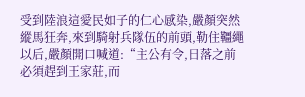受到陸浪這愛民如子的仁心感染,嚴顏突然縱馬狂奔,來到騎射兵隊伍的前頭,勒住韁繩以后,嚴顏開口喊道:“主公有令,日落之前必須趕到王家莊,而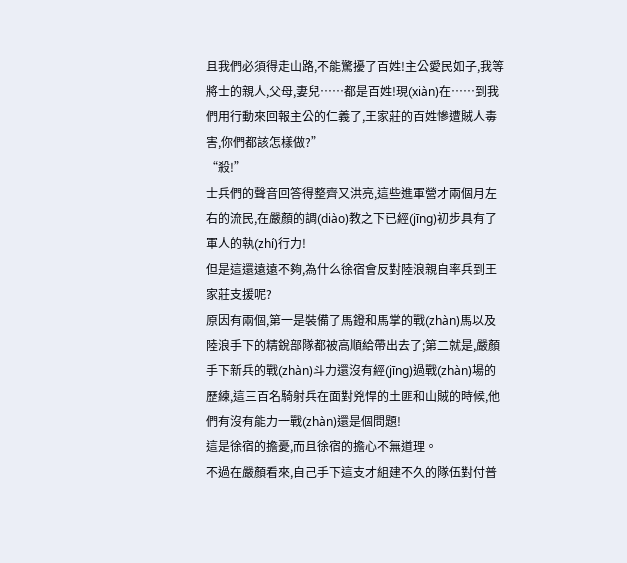且我們必須得走山路,不能驚擾了百姓!主公愛民如子,我等將士的親人,父母,妻兒……都是百姓!現(xiàn)在……到我們用行動來回報主公的仁義了,王家莊的百姓慘遭賊人毒害,你們都該怎樣做?”
“殺!”
士兵們的聲音回答得整齊又洪亮,這些進軍營才兩個月左右的流民,在嚴顏的調(diào)教之下已經(jīng)初步具有了軍人的執(zhí)行力!
但是這還遠遠不夠,為什么徐宿會反對陸浪親自率兵到王家莊支援呢?
原因有兩個,第一是裝備了馬鐙和馬掌的戰(zhàn)馬以及陸浪手下的精銳部隊都被高順給帶出去了;第二就是,嚴顏手下新兵的戰(zhàn)斗力還沒有經(jīng)過戰(zhàn)場的歷練,這三百名騎射兵在面對兇悍的土匪和山賊的時候,他們有沒有能力一戰(zhàn)還是個問題!
這是徐宿的擔憂,而且徐宿的擔心不無道理。
不過在嚴顏看來,自己手下這支才組建不久的隊伍對付普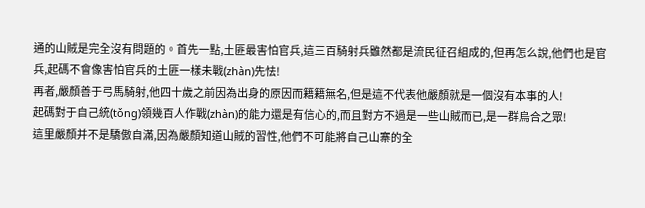通的山賊是完全沒有問題的。首先一點,土匪最害怕官兵,這三百騎射兵雖然都是流民征召組成的,但再怎么說,他們也是官兵,起碼不會像害怕官兵的土匪一樣未戰(zhàn)先怯!
再者,嚴顏善于弓馬騎射,他四十歲之前因為出身的原因而籍籍無名,但是這不代表他嚴顏就是一個沒有本事的人!
起碼對于自己統(tǒng)領幾百人作戰(zhàn)的能力還是有信心的,而且對方不過是一些山賊而已,是一群烏合之眾!
這里嚴顏并不是驕傲自滿,因為嚴顏知道山賊的習性,他們不可能將自己山寨的全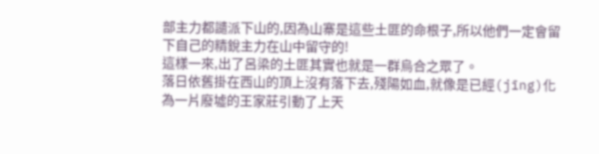部主力都譴派下山的,因為山寨是這些土匪的命根子,所以他們一定會留下自己的精銳主力在山中留守的!
這樣一來,出了呂梁的土匪其實也就是一群烏合之眾了。
落日依舊掛在西山的頂上沒有落下去,殘陽如血,就像是已經(jīng)化為一片廢墟的王家莊引動了上天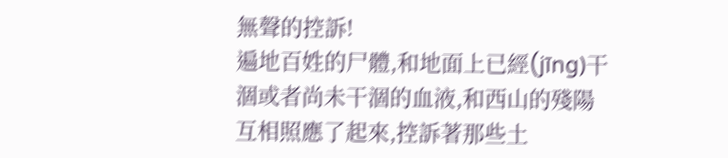無聲的控訴!
遍地百姓的尸體,和地面上已經(jīng)干涸或者尚未干涸的血液,和西山的殘陽互相照應了起來,控訴著那些土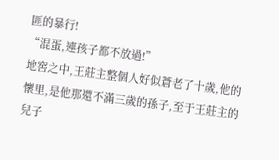匪的暴行!
“混蛋,連孩子都不放過!”
地窖之中,王莊主整個人好似蒼老了十歲,他的懷里,是他那還不滿三歲的孫子,至于王莊主的兒子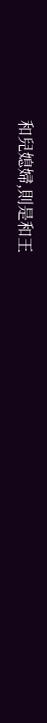和兒媳婦,則是和王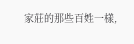家莊的那些百姓一樣,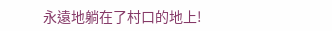永遠地躺在了村口的地上!